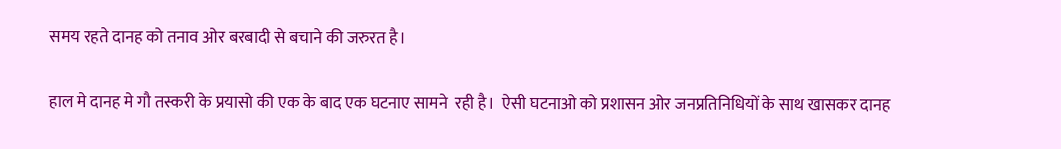समय रहते दानह को तनाव ओर बरबादी से बचाने की जरुरत है।

हाल मे दानह मे गौ तस्करी के प्रयासो की एक के बाद एक घटनाए सामने  रही है।  ऐसी घटनाओ को प्रशासन ओर जनप्रतिनिधियों के साथ खासकर दानह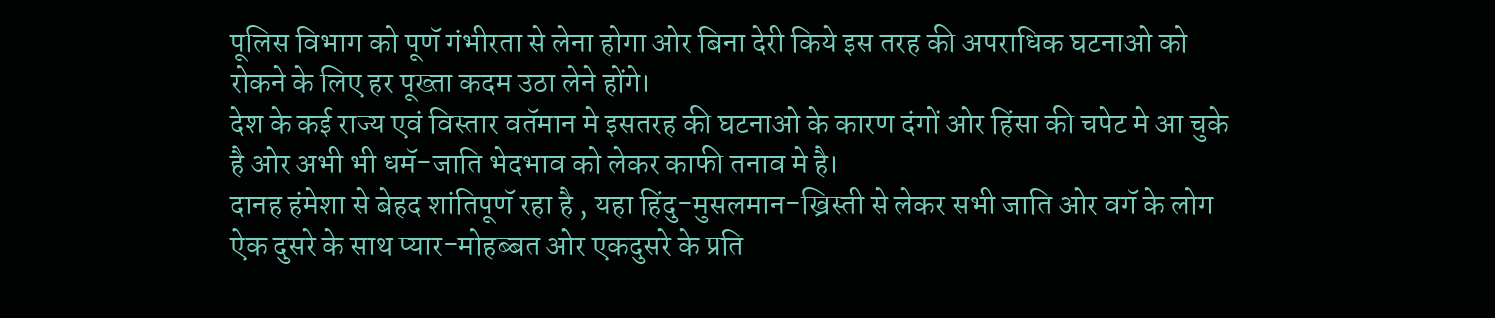पूलिस विभाग को पूणॅ गंभीरता से लेना होगा ओर बिना देरी किये इस तरह की अपराधिक घटनाओ को रोकने के लिए हर पूख्ता कदम उठा लेने होंगे।
देश के कई राज्य एवं विस्तार वतॅमान मे इसतरह की घटनाओ के कारण दंगों ओर हिंसा की चपेट मे आ चुके है ओर अभी भी धमॅ-जाति भेदभाव को लेकर काफी तनाव मे है।
दानह हंमेशा से बेहद शांतिपूणॅ रहा है , यहा हिंदु-मुसलमान-ख्रिस्ती से लेकर सभी जाति ओर वगॅ के लोग ऐक दुसरे के साथ प्यार-मोहब्बत ओर एकदुसरे के प्रति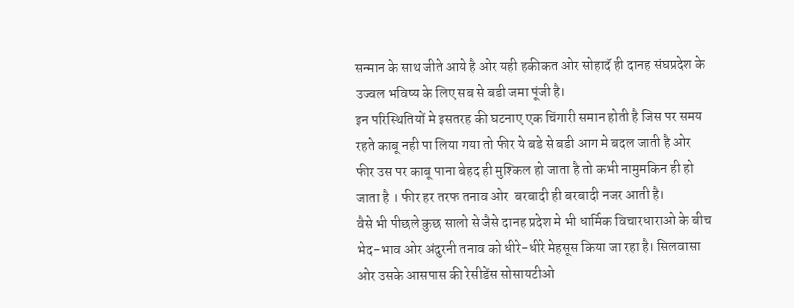सन्मान के साथ जीते आये है ओर यही हकीकत ओर सोहादॅ ही दानह संघप्रदेश के उज्वल भविष्य के लिए सब से बडी जमा पूंजी है।
इन परिस्थितियों मे इसतरह की घटनाए एक चिंगारी समान होती है जिस पर समय रहते काबू नही पा लिया गया तो फीर ये बडे से बडी आग मे बदल जाती है ओर फीर उस पर काबू पाना बेहद ही मुश्किल हो जाता है तो कभी नामुमकिन ही हो जाता है । फीर हर तरफ तनाव ओर  बरबादी ही बरबादी नजर आती है।
वैसे भी पीछले कुछ सालो से जैसे दानह प्रदेश मे भी धार्मिक विचारधाराओ के बीच भेद-भाव ओर अंदुरनी तनाव को धीरे-धीरे मेहसूस किया जा रहा है। सिलवासा ओर उसके आसपास की रेसीडेंस सोसायटीओ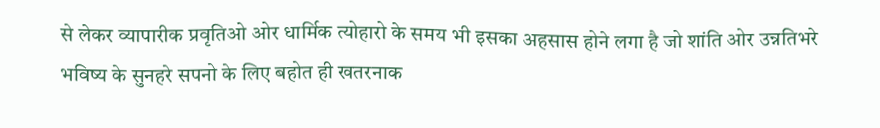से लेकर व्यापारीक प्रवृतिओ ओर धार्मिक त्योहारो के समय भी इसका अहसास होने लगा है जो शांति ओर उन्नतिभरे भविष्य के सुनहरे सपनो के लिए बहोत ही खतरनाक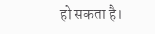हो सकता है।